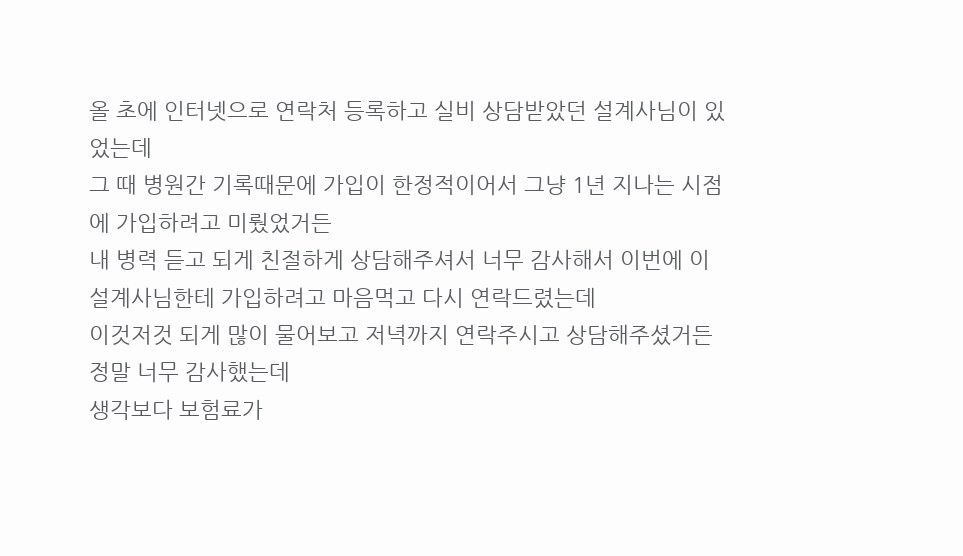올 초에 인터넷으로 연락처 등록하고 실비 상담받았던 설계사님이 있었는데
그 때 병원간 기록때문에 가입이 한정적이어서 그냥 1년 지나는 시점에 가입하려고 미뤘었거든
내 병력 듣고 되게 친절하게 상담해주셔서 너무 감사해서 이번에 이 설계사님한테 가입하려고 마음먹고 다시 연락드렸는데
이것저것 되게 많이 물어보고 저녁까지 연락주시고 상담해주셨거든 정말 너무 감사했는데
생각보다 보험료가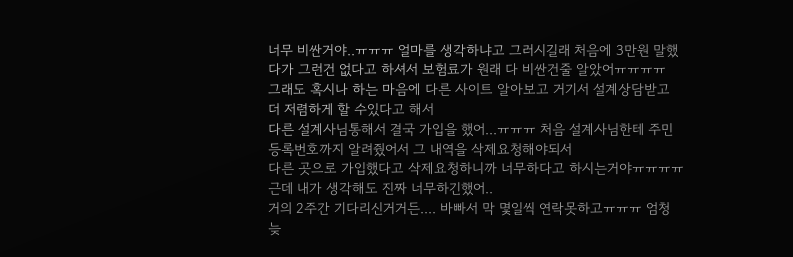너무 비싼거야..ㅠㅠㅠ 얼마를 생각하냐고 그러시길래 처음에 3만원 말했다가 그런건 없다고 하셔서 보험료가 원래 다 비싼건줄 알았어ㅠㅠㅠㅠ
그래도 혹시나 하는 마음에 다른 사이트 알아보고 거기서 설계상담받고 더 저렴하게 할 수있다고 해서
다른 설계사님통해서 결국 가입을 했어...ㅠㅠㅠ 처음 설계사님한테 주민등록번호까지 알려줬어서 그 내역을 삭제요청해야되서
다른 곳으로 가입했다고 삭제요청하니까 너무하다고 하시는거야ㅠㅠㅠㅠ 근데 내가 생각해도 진짜 너무하긴했어..
거의 2주간 기다리신거거든.... 바빠서 막 몇일씩 연락못하고ㅠㅠㅠ 엄청 늦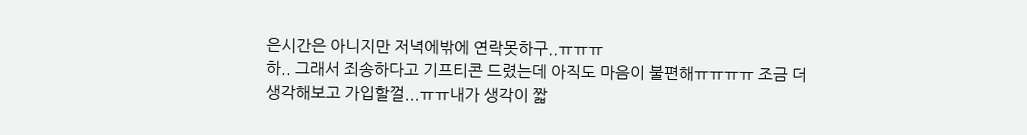은시간은 아니지만 저녁에밖에 연락못하구..ㅠㅠㅠ
하.. 그래서 죄송하다고 기프티콘 드렸는데 아직도 마음이 불편해ㅠㅠㅠㅠ 조금 더 생각해보고 가입할껄...ㅠㅠ내가 생각이 짧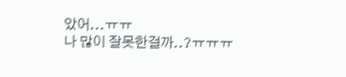았어...ㅠㅠ
나 많이 잘못한걸까..?ㅠㅠㅠ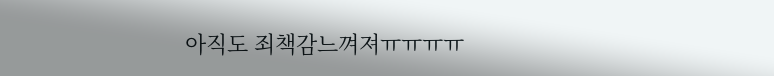아직도 죄책감느껴져ㅠㅠㅠㅠ